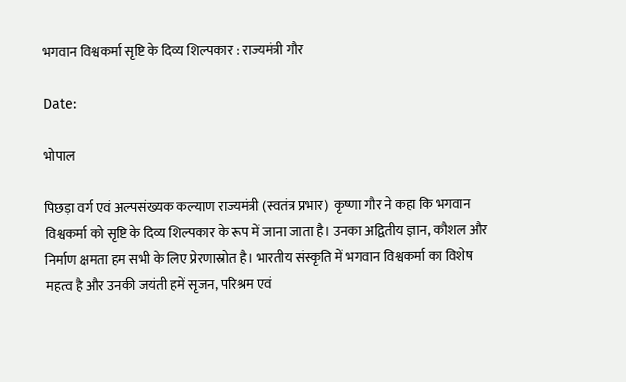भगवान विश्वकर्मा सृष्टि के दिव्य शिल्पकार : राज्यमंत्री गौर

Date:

भोपाल

पिछड़ा वर्ग एवं अल्पसंख्यक कल्याण राज्यमंत्री (स्वतंत्र प्रभार)  कृष्णा गौर ने कहा कि भगवान विश्वकर्मा को सृष्टि के दिव्य शिल्पकार के रूप में जाना जाता है। उनका अद्वितीय ज्ञान, कौशल और निर्माण क्षमता हम सभी के लिए प्रेरणास्रोत है। भारतीय संस्कृति में भगवान विश्वकर्मा का विशेष महत्व है और उनकी जयंती हमें सृजन, परिश्रम एवं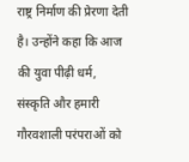राष्ट्र निर्माण की प्रेरणा देती है। उन्होंने कहा कि आज की युवा पीढ़ी धर्म, संस्कृति और हमारी गौरवशाली परंपराओं को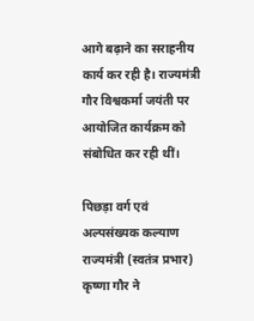आगे बढ़ाने का सराहनीय कार्य कर रही है। राज्यमंत्री  गौर विश्वकर्मा जयंती पर आयोजित कार्यक्रम को संबोधित कर रही थीं।

पिछड़ा वर्ग एवं अल्पसंख्यक कल्याण राज्यमंत्री (स्वतंत्र प्रभार)  कृष्णा गौर ने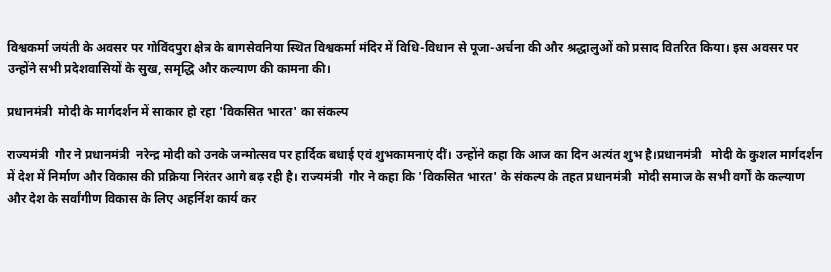विश्वकर्मा जयंती के अवसर पर गोविंदपुरा क्षेत्र के बागसेवनिया स्थित विश्वकर्मा मंदिर में विधि-विधान से पूजा-अर्चना की और श्रद्धालुओं को प्रसाद वितरित किया। इस अवसर पर उन्होंने सभी प्रदेशवासियों के सुख, समृद्धि और कल्याण की कामना की।

प्रधानमंत्री  मोदी के मार्गदर्शन में साकार हो रहा 'विकसित भारत' का संकल्प

राज्यमंत्री  गौर ने प्रधानमंत्री  नरेन्द्र मोदी को उनके जन्मोत्सव पर हार्दिक बधाई एवं शुभकामनाएं दीं। उन्होंने कहा कि आज का दिन अत्यंत शुभ है।प्रधानमंत्री   मोदी के कुशल मार्गदर्शन में देश में निर्माण और विकास की प्रक्रिया निरंतर आगे बढ़ रही है। राज्यमंत्री  गौर ने कहा कि 'विकसित भारत' के संकल्प के तहत प्रधानमंत्री  मोदी समाज के सभी वर्गों के कल्याण और देश के सर्वांगीण विकास के लिए अहर्निश कार्य कर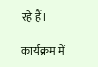रहे हैं।

कार्यक्रम में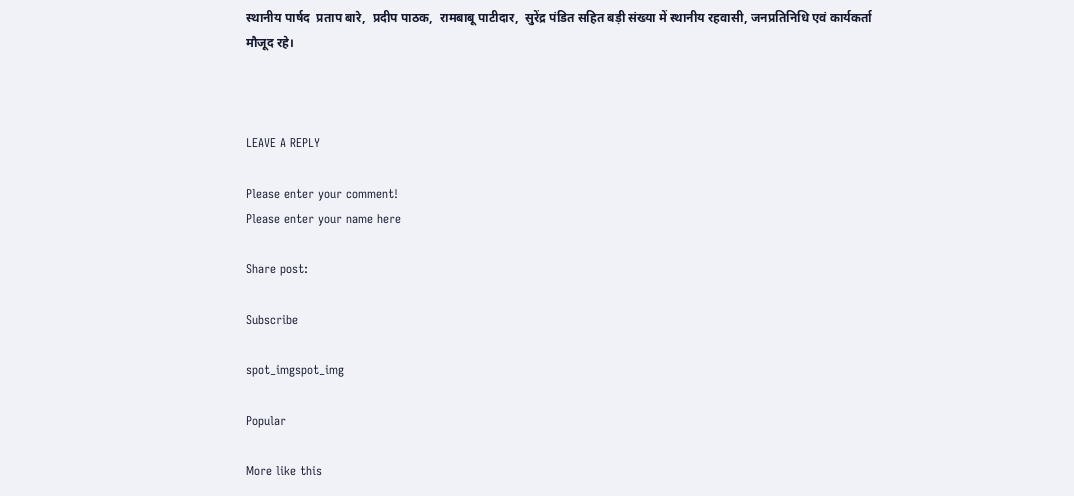स्थानीय पार्षद  प्रताप बारे,  प्रदीप पाठक,  रामबाबू पाटीदार,  सुरेंद्र पंडित सहित बड़ी संख्या में स्थानीय रहवासी, जनप्रतिनिधि एवं कार्यकर्ता मौजूद रहे।



LEAVE A REPLY

Please enter your comment!
Please enter your name here

Share post:

Subscribe

spot_imgspot_img

Popular

More like this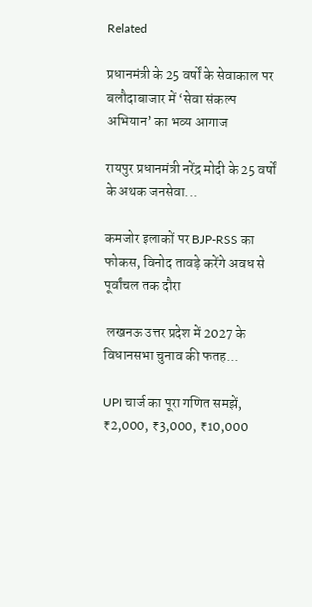Related

प्रधानमंत्री के 25 वर्षों के सेवाकाल पर बलौदाबाजार में ‘सेवा संकल्प अभियान’ का भव्य आगाज

रायपुर प्रधानमंत्री नरेंद्र मोदी के 25 वर्षों के अथक जनसेवा...

कमजोर इलाकों पर BJP-RSS का फोकस, विनोद तावड़े करेंगे अवध से पूर्वांचल तक दौरा

 लखनऊ उत्तर प्रदेश में 2027 के विधानसभा चुनाव की फतह...

UPI चार्ज का पूरा गणित समझें, ₹2,000, ₹3,000, ₹10,000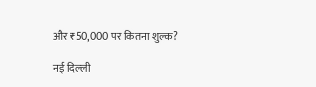और ₹50,000 पर कितना शुल्क?

नई दिल्‍ली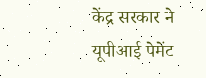केंद्र सरकार ने यूपीआई पेमेंट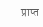प्राप्‍त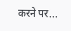करने पर...